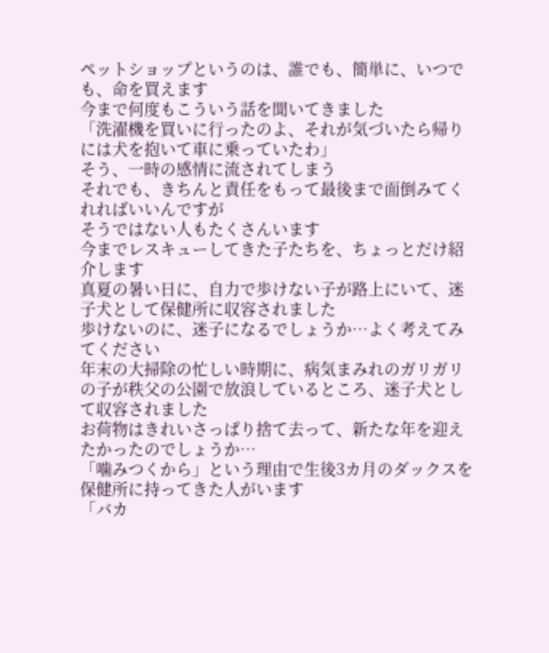ペットショップというのは、誰でも、簡単に、いつでも、命を買えます
今まで何度もこういう話を聞いてきました
「洗濯機を買いに行ったのよ、それが気づいたら帰りには犬を抱いて車に乗っていたわ」
そう、一時の感情に流されてしまう
それでも、きちんと責任をもって最後まで面倒みてくれればいいんですが
そうではない人もたくさんいます
今までレスキューしてきた子たちを、ちょっとだけ紹介します
真夏の暑い日に、自力で歩けない子が路上にいて、迷子犬として保健所に収容されました
歩けないのに、迷子になるでしょうか…よく考えてみてください
年末の大掃除の忙しい時期に、病気まみれのガリガリの子が秩父の公園で放浪しているところ、迷子犬として収容されました
お荷物はきれいさっぱり捨て去って、新たな年を迎えたかったのでしょうか…
「噛みつくから」という理由で生後3カ月のダックスを保健所に持ってきた人がいます
「バカ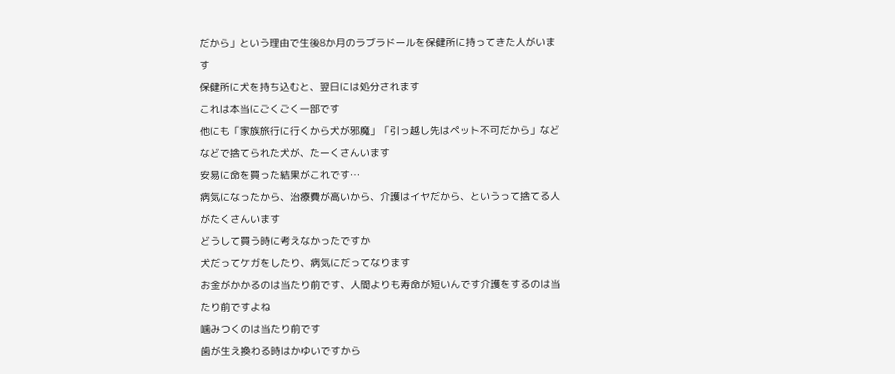だから」という理由で生後8か月のラブラドールを保健所に持ってきた人がいます
保健所に犬を持ち込むと、翌日には処分されます
これは本当にごくごく一部です
他にも「家族旅行に行くから犬が邪魔」「引っ越し先はペット不可だから」などなどで捨てられた犬が、たーくさんいます
安易に命を買った結果がこれです…
病気になったから、治療費が高いから、介護はイヤだから、というって捨てる人がたくさんいます
どうして買う時に考えなかったですか
犬だってケガをしたり、病気にだってなります
お金がかかるのは当たり前です、人間よりも寿命が短いんです介護をするのは当たり前ですよね
噛みつくのは当たり前です
歯が生え換わる時はかゆいですから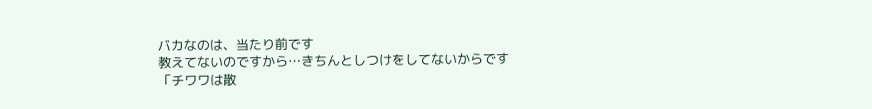バカなのは、当たり前です
教えてないのですから…きちんとしつけをしてないからです
「チワワは散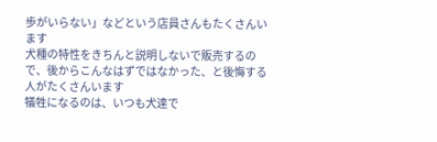歩がいらない」などという店員さんもたくさんいます
犬種の特性をきちんと説明しないで販売するので、後からこんなはずではなかった、と後悔する人がたくさんいます
犠牲になるのは、いつも犬達で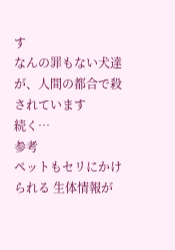す
なんの罪もない犬達が、人間の都合で殺されています
続く…
参考
ペットもセリにかけられる 生体情報が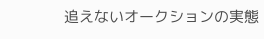追えないオークションの実態